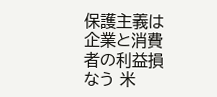保護主義は企業と消費者の利益損なう 米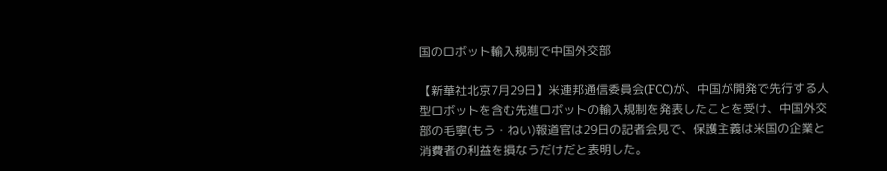国のロボット輸入規制で中国外交部

【新華社北京7月29日】米連邦通信委員会(FCC)が、中国が開発で先行する人型ロボットを含む先進ロボットの輸入規制を発表したことを受け、中国外交部の毛寧(もう・ねい)報道官は29日の記者会見で、保護主義は米国の企業と消費者の利益を損なうだけだと表明した。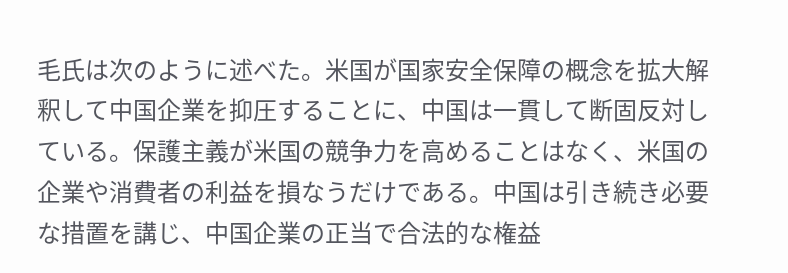毛氏は次のように述べた。米国が国家安全保障の概念を拡大解釈して中国企業を抑圧することに、中国は一貫して断固反対している。保護主義が米国の競争力を高めることはなく、米国の企業や消費者の利益を損なうだけである。中国は引き続き必要な措置を講じ、中国企業の正当で合法的な権益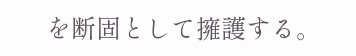を断固として擁護する。